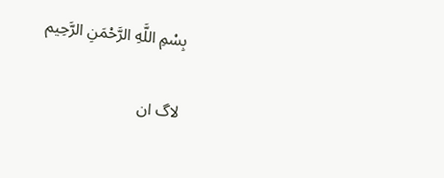بِسْمِ اللَّهِ الرَّحْمَنِ الرَّحِيم

لاگ ان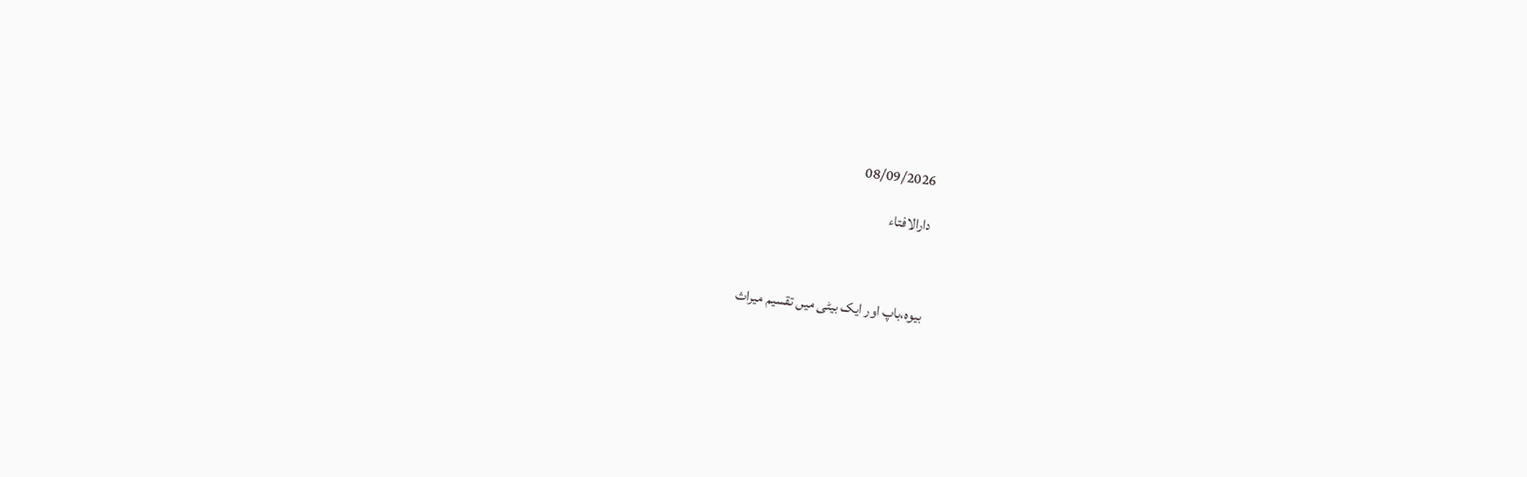08/09/2026

دارالافتاء



بیوہ،باپ اور ایک بیٹی میں تقسیم میراث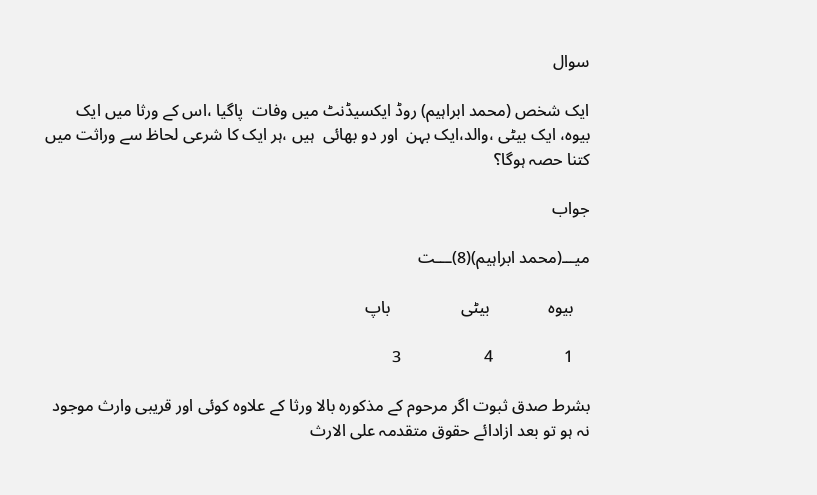سوال

ایک شخص (محمد ابراہیم) روڈ ایکسیڈنٹ میں وفات  پاگیا ،اس کے ورثا میں ایک بیوہ، ایک بیٹی ،والد،ایک بہن  اور دو بھائی  ہیں ،ہر ایک کا شرعی لحاظ سے وراثت میں کتنا حصہ ہوگا؟

جواب

میـــ(محمد ابراہیم)(8)ـــت

    بیوہ              بیٹی                 باپ

    1                 4                    3

بشرط صدق ثبوت اگر مرحوم کے مذکورہ بالا ورثا کے علاوہ کوئی اور قریبی وارث موجود نہ ہو تو بعد ازادائے حقوق متقدمہ علی الارث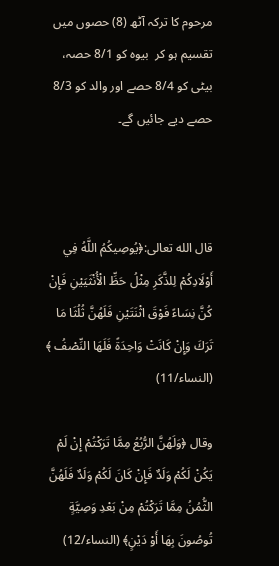مرحوم کا ترکہ آٹھ (8) حصوں میں تقسیم ہو کر  بیوہ کو 8/1 حصہ، بیٹی کو 8/4 حصے اور والد کو 8/3 حصے دیے جائیں گے۔



قال الله تعالى:﴿يُوصِيكُمُ اللَّهُ فِي أَوْلَادِكُمْ لِلذَّكَرِ مِثْلُ حَظِّ الْأُنْثَيَيْنِ فَإِنْ كُنَّ نِسَاءً فَوْقَ اثْنَتَيْنِ فَلَهُنَّ ثُلُثَا مَا تَرَكَ وَإِنْ كَانَتْ وَاحِدَةً فَلَهَا النِّصْفُ ﴾  (النساء/11)

وقال ﴿وَلَهُنَّ الرُّبُعُ مِمَّا تَرَكْتُمْ إِنْ لَمْ يَكُنْ لَكُمْ وَلَدٌ فَإِنْ كَانَ لَكُمْ وَلَدٌ فَلَهُنَّ الثُّمُنُ مِمَّا تَرَكْتُمْ مِنْ بَعْدِ وَصِيَّةٍ تُوصُونَ بِهَا أَوْ دَيْنٍ﴾ (النساء/12)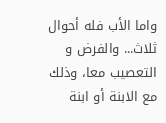واما الأب فله أحوال ثلاث... والفرض و التعصيب معا، وذلك مع الابنة أو ابنة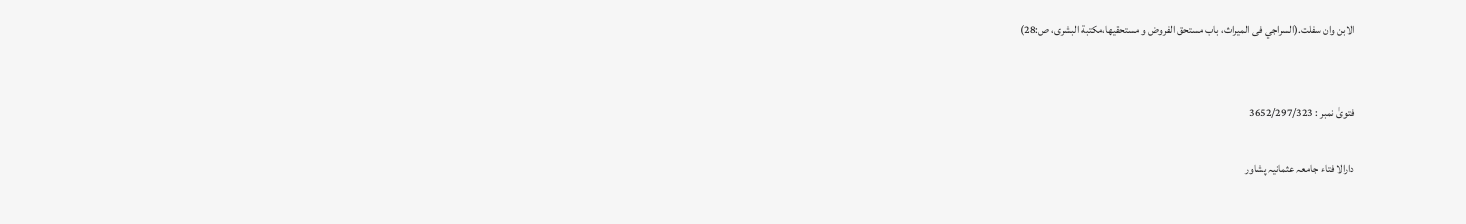الابن وان سفلت.(السراجي فى الميراث، باب مستحق الفروض و مستحقيها،مكتبة البشرى، ص:28)


فتویٰ نمبر : 3652/297/323

دارالا فتاء جامعہ عثمانیہ پشاور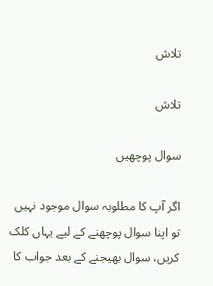تلاش

تلاش

سوال پوچھیں

اگر آپ کا مطلوبہ سوال موجود نہیں تو اپنا سوال پوچھنے کے لیے یہاں کلک کریں، سوال بھیجنے کے بعد جواب کا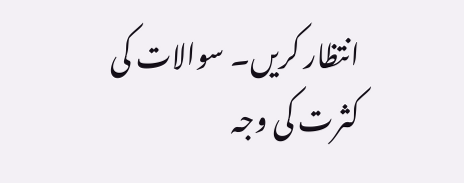انتظار کریں۔ سوالات کی کثرت کی وجہ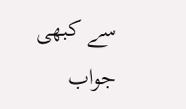سے کبھی جواب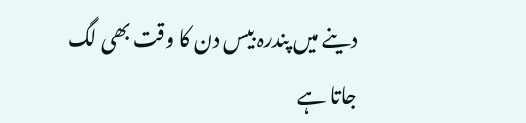دینے میں پندرہ بیس دن کا وقت بھی لگ جاتا ہے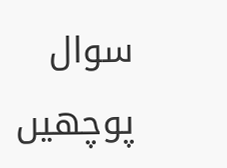سوال پوچھیں